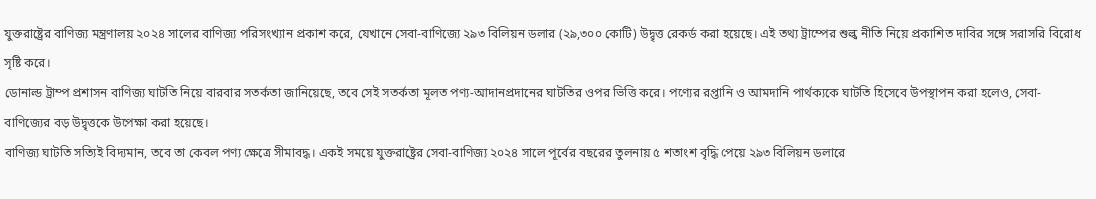যুক্তরাষ্ট্রের বাণিজ্য মন্ত্রণালয় ২০২৪ সালের বাণিজ্য পরিসংখ্যান প্রকাশ করে, যেখানে সেবা-বাণিজ্যে ২৯৩ বিলিয়ন ডলার (২৯,৩০০ কোটি) উদ্বৃত্ত রেকর্ড করা হয়েছে। এই তথ্য ট্রাম্পের শুল্ক নীতি নিয়ে প্রকাশিত দাবির সঙ্গে সরাসরি বিরোধ সৃষ্টি করে।
ডোনাল্ড ট্রাম্প প্রশাসন বাণিজ্য ঘাটতি নিয়ে বারবার সতর্কতা জানিয়েছে, তবে সেই সতর্কতা মূলত পণ্য-আদানপ্রদানের ঘাটতির ওপর ভিত্তি করে। পণ্যের রপ্তানি ও আমদানি পার্থক্যকে ঘাটতি হিসেবে উপস্থাপন করা হলেও, সেবা-বাণিজ্যের বড় উদ্বৃত্তকে উপেক্ষা করা হয়েছে।
বাণিজ্য ঘাটতি সত্যিই বিদ্যমান, তবে তা কেবল পণ্য ক্ষেত্রে সীমাবদ্ধ। একই সময়ে যুক্তরাষ্ট্রের সেবা-বাণিজ্য ২০২৪ সালে পূর্বের বছরের তুলনায় ৫ শতাংশ বৃদ্ধি পেয়ে ২৯৩ বিলিয়ন ডলারে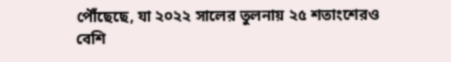পৌঁছেছে, যা ২০২২ সালের তুলনায় ২৫ শতাংশেরও বেশি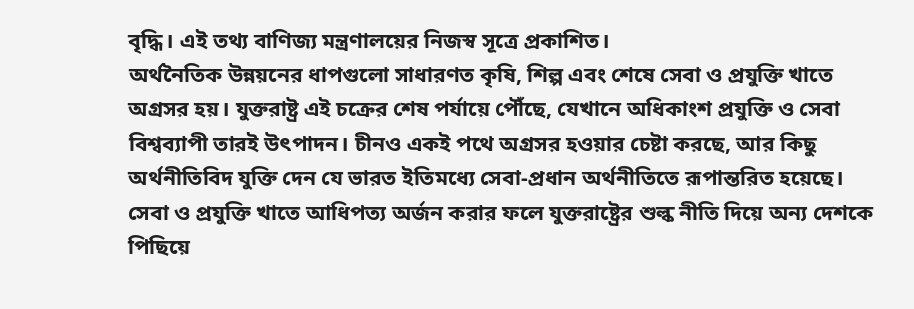বৃদ্ধি। এই তথ্য বাণিজ্য মন্ত্রণালয়ের নিজস্ব সূত্রে প্রকাশিত।
অর্থনৈতিক উন্নয়নের ধাপগুলো সাধারণত কৃষি, শিল্প এবং শেষে সেবা ও প্রযুক্তি খাতে অগ্রসর হয়। যুক্তরাষ্ট্র এই চক্রের শেষ পর্যায়ে পৌঁছে, যেখানে অধিকাংশ প্রযুক্তি ও সেবা বিশ্বব্যাপী তারই উৎপাদন। চীনও একই পথে অগ্রসর হওয়ার চেষ্টা করছে, আর কিছু অর্থনীতিবিদ যুক্তি দেন যে ভারত ইতিমধ্যে সেবা-প্রধান অর্থনীতিতে রূপান্তরিত হয়েছে।
সেবা ও প্রযুক্তি খাতে আধিপত্য অর্জন করার ফলে যুক্তরাষ্ট্রের শুল্ক নীতি দিয়ে অন্য দেশকে পিছিয়ে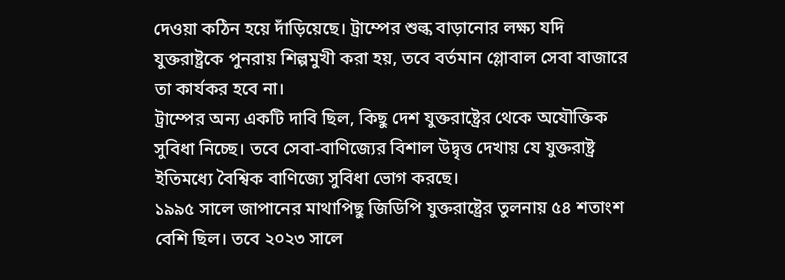দেওয়া কঠিন হয়ে দাঁড়িয়েছে। ট্রাম্পের শুল্ক বাড়ানোর লক্ষ্য যদি যুক্তরাষ্ট্রকে পুনরায় শিল্পমুখী করা হয়, তবে বর্তমান গ্লোবাল সেবা বাজারে তা কার্যকর হবে না।
ট্রাম্পের অন্য একটি দাবি ছিল, কিছু দেশ যুক্তরাষ্ট্রের থেকে অযৌক্তিক সুবিধা নিচ্ছে। তবে সেবা-বাণিজ্যের বিশাল উদ্বৃত্ত দেখায় যে যুক্তরাষ্ট্র ইতিমধ্যে বৈশ্বিক বাণিজ্যে সুবিধা ভোগ করছে।
১৯৯৫ সালে জাপানের মাথাপিছু জিডিপি যুক্তরাষ্ট্রের তুলনায় ৫৪ শতাংশ বেশি ছিল। তবে ২০২৩ সালে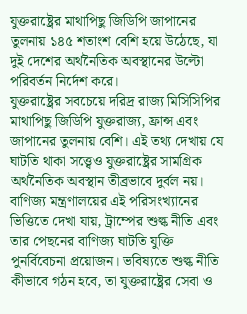যুক্তরাষ্ট্রের মাথাপিছু জিডিপি জাপানের তুলনায় ১৪৫ শতাংশ বেশি হয়ে উঠেছে, যা দুই দেশের অর্থনৈতিক অবস্থানের উল্টো পরিবর্তন নির্দেশ করে।
যুক্তরাষ্ট্রের সবচেয়ে দরিদ্র রাজ্য মিসিসিপির মাথাপিছু জিডিপি যুক্তরাজ্য, ফ্রান্স এবং জাপানের তুলনায় বেশি। এই তথ্য দেখায় যে ঘাটতি থাকা সত্ত্বেও যুক্তরাষ্ট্রের সামগ্রিক অর্থনৈতিক অবস্থান তীব্রভাবে দুর্বল নয়।
বাণিজ্য মন্ত্রণালয়ের এই পরিসংখ্যানের ভিত্তিতে দেখা যায়, ট্রাম্পের শুল্ক নীতি এবং তার পেছনের বাণিজ্য ঘাটতি যুক্তি পুনর্বিবেচনা প্রয়োজন। ভবিষ্যতে শুল্ক নীতি কীভাবে গঠন হবে, তা যুক্তরাষ্ট্রের সেবা ও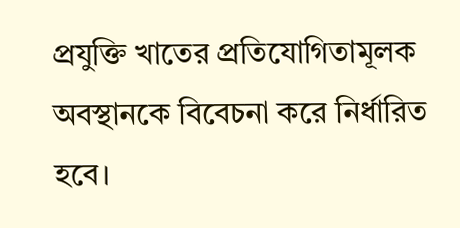প্রযুক্তি খাতের প্রতিযোগিতামূলক অবস্থানকে বিবেচনা করে নির্ধারিত হবে।